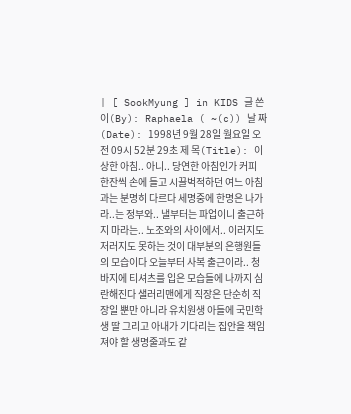| [ SookMyung ] in KIDS 글 쓴 이(By): Raphaela ( ~(c)) 날 짜 (Date): 1998년 9월 28일 월요일 오전 09시 52분 29초 제 목(Title): 이상한 아침.. 아니.. 당연한 아침인가 커피 한잔씩 손에 들고 시끌벅적하던 여느 아침과는 분명히 다르다 세명중에 한명은 나가라..는 정부와.. 낼부터는 파업이니 출근하지 마라는.. 노조와의 사이에서.. 이러지도 저러지도 못하는 것이 대부분의 은행원들의 모습이다 오늘부터 사복 출근이라.. 청바지에 티셔츠를 입은 모습들에 나까지 심란해진다 샐러리맨에게 직장은 단순히 직장일 뿐만 아니라 유치원생 아들에 국민학생 딸 그리고 아내가 기다리는 집안을 책임져야 할 생명줄과도 같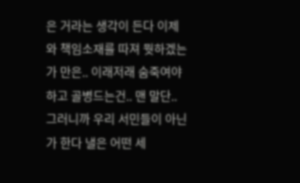은 거라는 생각이 든다 이제와 책임소재를 따져 뭣하겠는가 만은.. 이래저래 숨죽여야하고 골병드는건.. 맨 말단.. 그러니까 우리 서민들이 아닌가 한다 낼은 어떤 세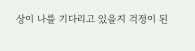상이 나를 기다리고 있을지 걱정이 된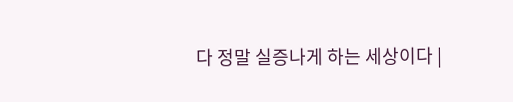다 정말 실증나게 하는 세상이다 |